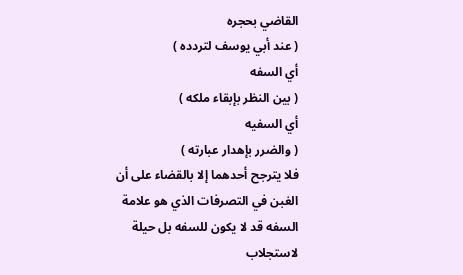القاضي بحجره
( عند أبي يوسف لتردده )
أي السفه
( بين النظر بإبقاء ملكه )
أي السفيه
( والضرر بإهدار عبارته )
فلا يترجح أحدهما إلا بالقضاء على أن الغبن في التصرفات الذي هو علامة السفه قد لا يكون للسفه بل حيلة لاستجلاب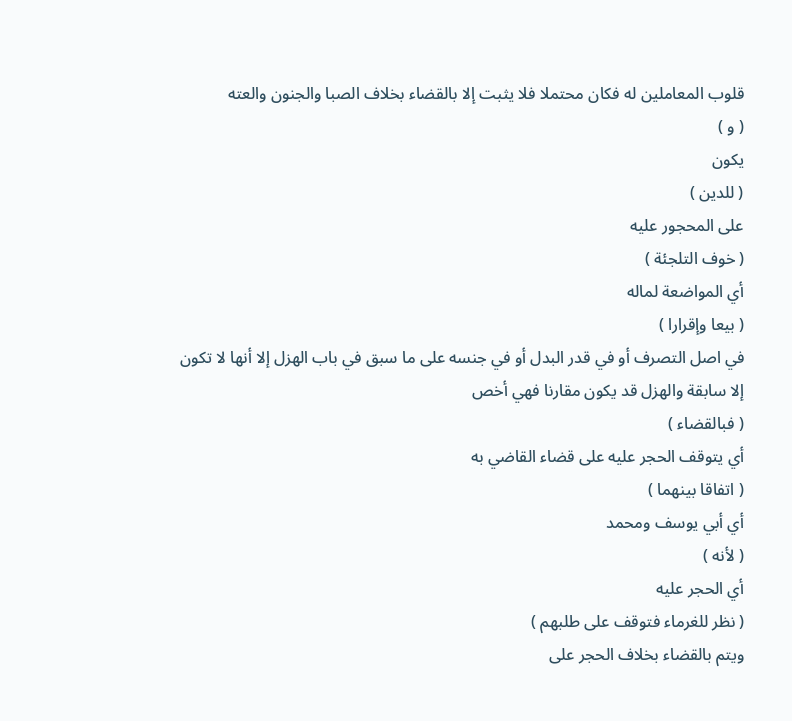قلوب المعاملين له فكان محتملا فلا يثبت إلا بالقضاء بخلاف الصبا والجنون والعته
( و )
يكون
( للدين )
على المحجور عليه
( خوف التلجئة )
أي المواضعة لماله
( بيعا وإقرارا )
في اصل التصرف أو في قدر البدل أو في جنسه على ما سبق في باب الهزل إلا أنها لا تكون إلا سابقة والهزل قد يكون مقارنا فهي أخص
( فبالقضاء )
أي يتوقف الحجر عليه على قضاء القاضي به
( اتفاقا بينهما )
أي أبي يوسف ومحمد
( لأنه )
أي الحجر عليه
( نظر للغرماء فتوقف على طلبهم )
ويتم بالقضاء بخلاف الحجر على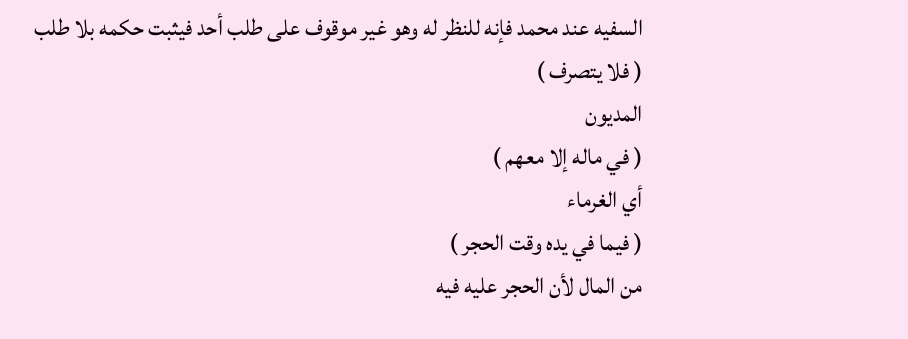السفيه عند محمد فإنه للنظر له وهو غير موقوف على طلب أحد فيثبت حكمه بلا طلب
( فلا يتصرف )
المديون
( في ماله إلا معهم )
أي الغرماء
( فيما في يده وقت الحجر )
من المال لأن الحجر عليه فيه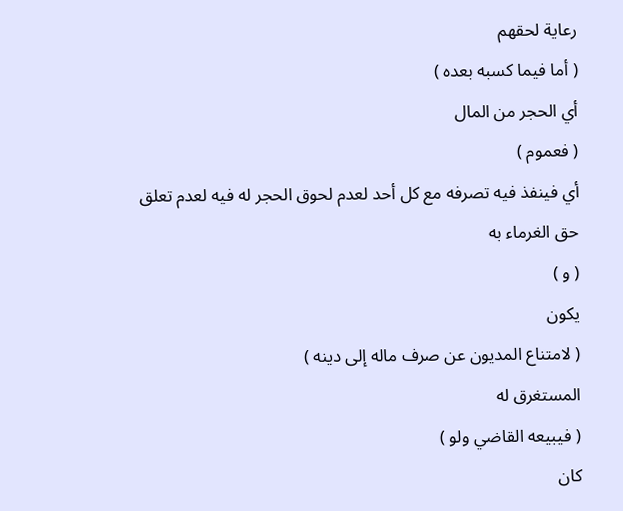رعاية لحقهم
( أما فيما كسبه بعده )
أي الحجر من المال
( فعموم )
أي فينفذ فيه تصرفه مع كل أحد لعدم لحوق الحجر له فيه لعدم تعلق حق الغرماء به
( و )
يكون
( لامتناع المديون عن صرف ماله إلى دينه )
المستغرق له
( فيبيعه القاضي ولو )
كان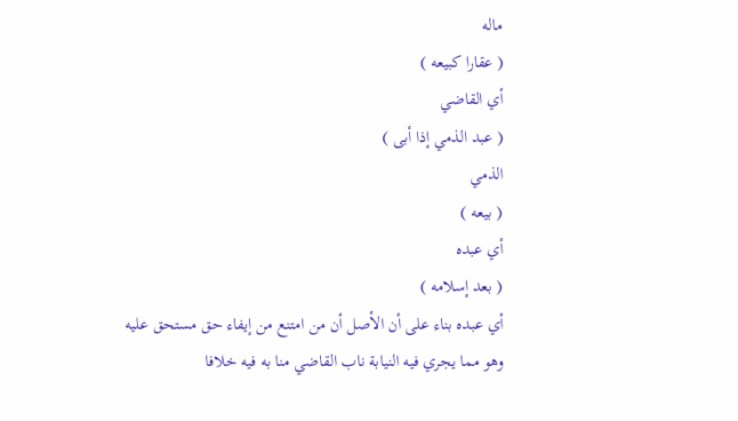ماله
( عقارا كبيعه )
أي القاضي
( عبد الذمي إذا أبى )
الذمي
( بيعه )
أي عبده
( بعد إسلامه )
أي عبده بناء على أن الأصل أن من امتنع من إيفاء حق مستحق عليه وهو مما يجري فيه النيابة ناب القاضي منا به فيه خلافا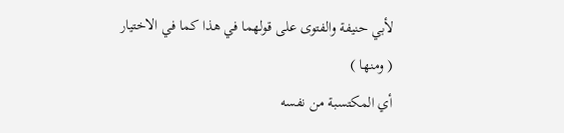لأبي حنيفة والفتوى على قولهما في هذا كما في الاختيار
( ومنها )
أي المكتسبة من نفسه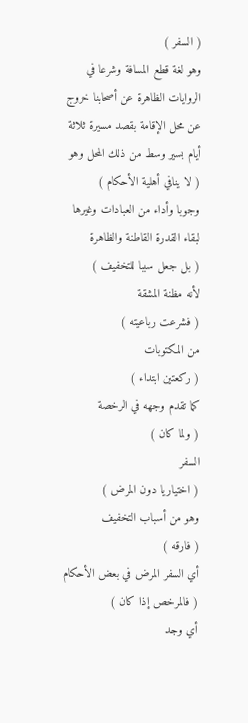( السفر )
وهو لغة قطع المسافة وشرعا في الروايات الظاهرة عن أصحابنا خروج عن محل الإقامة بقصد مسيرة ثلاثة أيام بسير وسط من ذلك المحل وهو
( لا ينافي أهلية الأحكام )
وجوبا وأداء من العبادات وغيرها لبقاء القدرة القاطنة والظاهرة
( بل جعل سببا للتخفيف )
لأنه مظنة المشقة
( فشرعت رباعيته )
من المكتوبات
( ركعتين ابتداء )
كما تقدم وجهه في الرخصة
( ولما كان )
السفر
( اختياريا دون المرض )
وهو من أسباب التخفيف
( فارقه )
أي السفر المرض في بعض الأحكام
( فالمرخص إذا كان )
أي وجد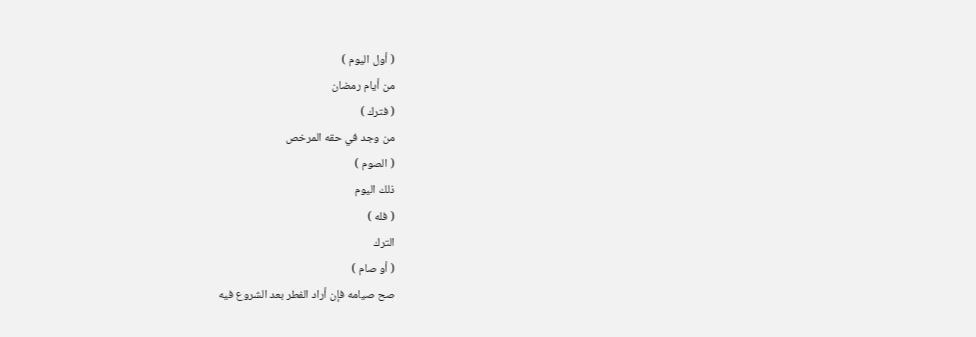( أول اليوم )
من أيام رمضان
( فترك )
من وجد في حقه المرخص
( الصوم )
ذلك اليوم
( فله )
الترك
( أو صام )
صح صيامه فإن أراد الفطر بعد الشروع فيه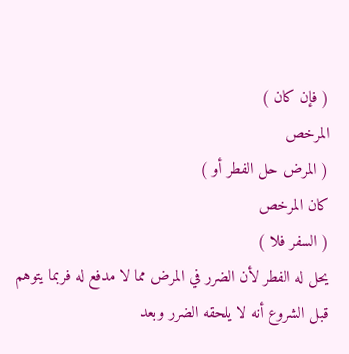( فإن كان )
المرخص
( المرض حل الفطر أو )
كان المرخص
( السفر فلا )
يحل له الفطر لأن الضرر في المرض مما لا مدفع له فربما يتوهم قبل الشروع أنه لا يلحقه الضرر وبعد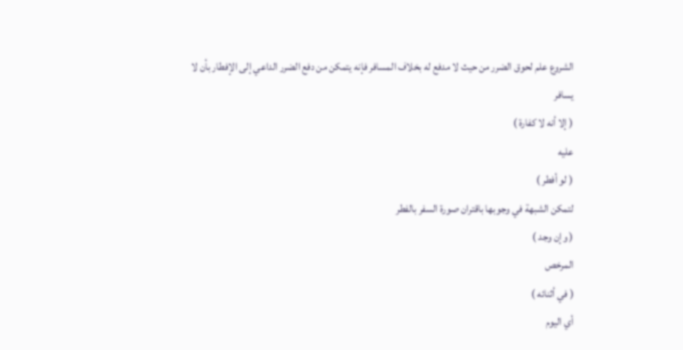الشروع علم لحوق الضرر من حيث لا مدفع له بخلاف المسافر فإنه يتمكن من دفع الضرر الداعي إلى الإفطار بأن لا يسافر
( إلا أنه لا كفارة )
عليه
( لو أفطر )
لتمكن الشبهة في وجوبها باقتران صورة السفر بالفطر
( وإن وجد )
المرخص
( في أثنائه )
أي اليوم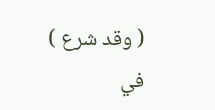( وقد شرع )
في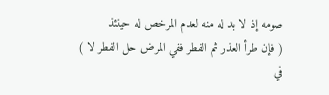صومه إذ لا بد له منه لعدم المرخص له حينئذ
( فإن طرأ العذر ثم الفطر ففي المرض حل الفطر لا )
في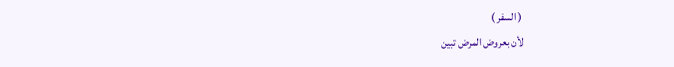( السفر )
لأن بعروض المرض تبين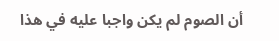أن الصوم لم يكن واجبا عليه في هذا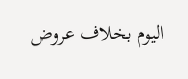اليوم بخلاف عروض